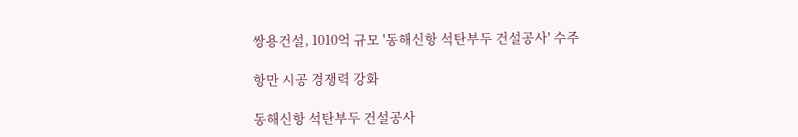쌍용건설, 1010억 규모 '동해신항 석탄부두 건설공사' 수주

항만 시공 경쟁력 강화

동해신항 석탄부두 건설공사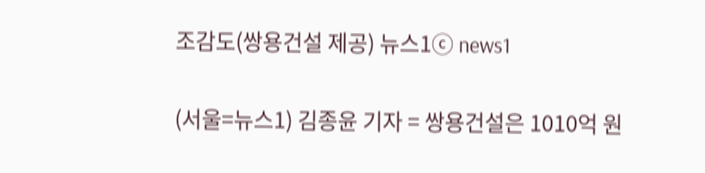조감도(쌍용건설 제공) 뉴스1ⓒ news1

(서울=뉴스1) 김종윤 기자 = 쌍용건설은 1010억 원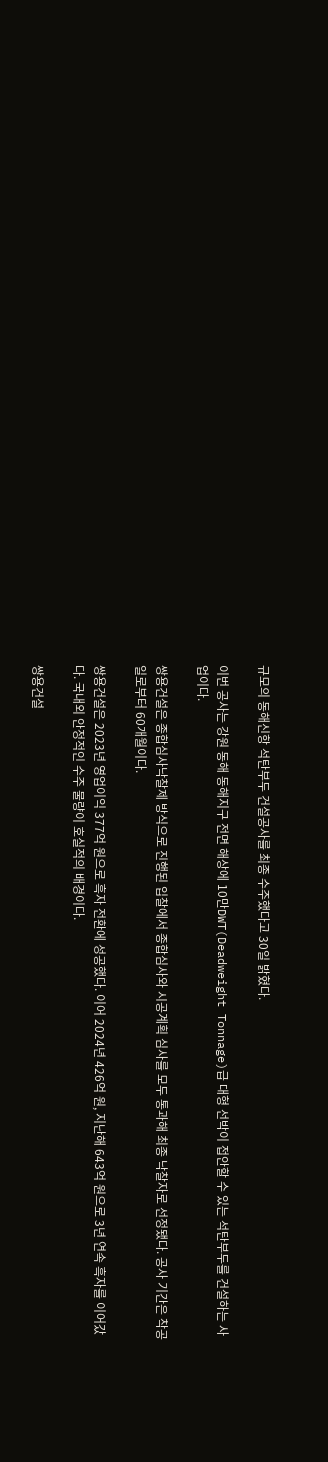규모의 동해신항 석탄부두 건설공사를 최종 수주했다고 30일 밝혔다.

이번 공사는 강원 동해 동해지구 전면 해상에 10만DWT(Deadweight Tonnage)급 대형 선박이 접안할 수 있는 석탄부두를 건설하는 사업이다.

쌍용건설은 종합심사낙찰제 방식으로 진행된 입찰에서 종합심사와 시공계획 심사를 모두 통과해 최종 낙찰자로 선정됐다. 공사 기간은 착공일로부터 60개월이다.

쌍용건설은 2023년 영업이익 377억 원으로 흑자 전환에 성공했다. 이어 2024년 426억 원, 지난해 643억 원으로 3년 연속 흑자를 이어갔다. 국내외 안정적인 수주 물량이 호실적의 배경이다.

쌍용건설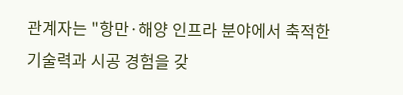관계자는 "항만·해양 인프라 분야에서 축적한 기술력과 시공 경험을 갖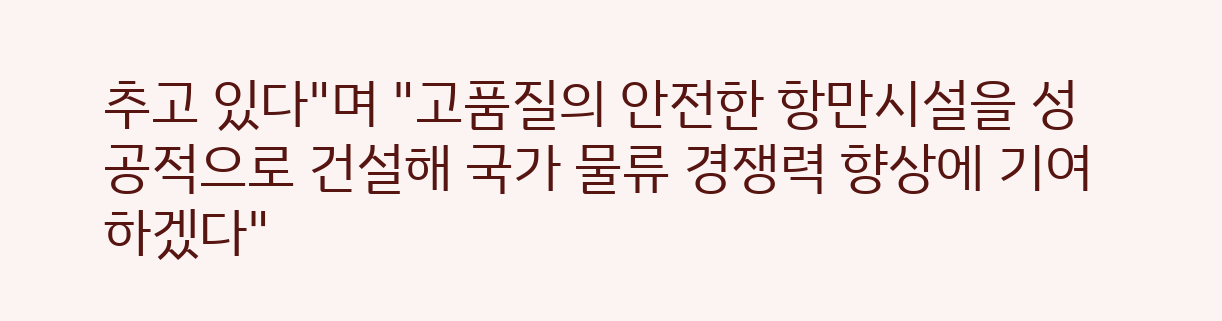추고 있다"며 "고품질의 안전한 항만시설을 성공적으로 건설해 국가 물류 경쟁력 향상에 기여하겠다"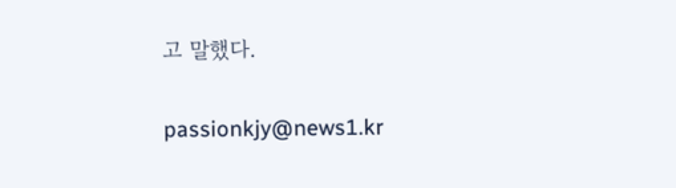고 말했다.

passionkjy@news1.kr